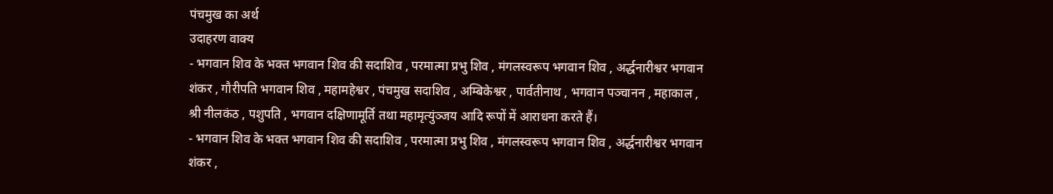पंचमुख का अर्थ
उदाहरण वाक्य
- भगवान शिव के भक्त भगवान शिव की सदाशिव , परमात्मा प्रभु शिव , मंगलस्वरूप भगवान शिव , अर्द्धनारीश्वर भगवान शंकर , गौरीपति भगवान शिव , महामहेश्वर , पंचमुख सदाशिव , अम्बिकेश्वर , पार्वतीनाथ , भगवान पञ्चानन , महाकाल , श्री नीलकंठ , पशुपति , भगवान दक्षिणामूर्ति तथा महामृत्युंञ्जय आदि रूपों में आराधना करते हैं।
- भगवान शिव के भक्त भगवान शिव की सदाशिव , परमात्मा प्रभु शिव , मंगलस्वरूप भगवान शिव , अर्द्धनारीश्वर भगवान शंकर ,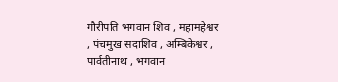गौरीपति भगवान शिव , महामहेश्वर , पंचमुख सदाशिव , अम्बिकेश्वर , पार्वतीनाथ , भगवान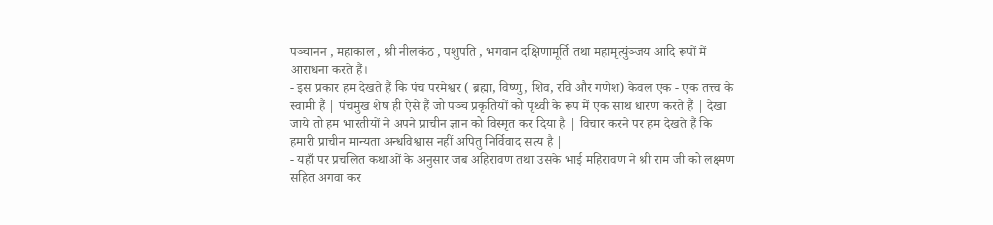पञ्चानन , महाकाल , श्री नीलकंठ , पशुपति , भगवान दक्षिणामूर्ति तथा महामृत्युंञ्जय आदि रूपों में आराधना करते हैं।
- इस प्रकार हम देखते हैं कि पंच परमेश्वर ( ब्रह्मा, विष्णु, शिव, रवि और गणेश) केवल एक - एक तत्त्व के स्वामी हैं | पंचमुख शेष ही ऐसे हैं जो पञ्च प्रकृतियों को पृथ्वी के रूप में एक साथ धारण करते हैं | देखा जाये तो हम भारतीयों ने अपने प्राचीन ज्ञान को विस्मृत कर दिया है | विचार करने पर हम देखते हैं कि हमारी प्राचीन मान्यता अन्धविश्वास नहीं अपितु निर्विवाद सत्य है |
- यहाँ पर प्रचलित कथाओं के अनुसार जब अहिरावण तथा उसके भाई महिरावण ने श्री राम जी को लक्ष्मण सहित अगवा कर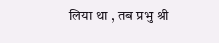लिया था , तब प्रभु श्री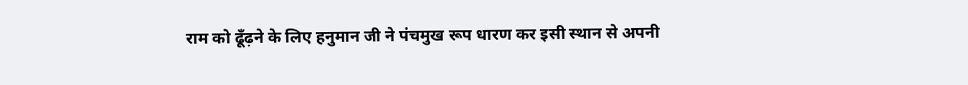राम को ढूँढ़ने के लिए हनुमान जी ने पंचमुख रूप धारण कर इसी स्थान से अपनी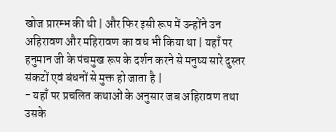खोज प्रारम्भ की थी | और फिर इसी रूप में उन्होंने उन अहिरावण और महिरावण का वध भी किया था | यहाँ पर हनुमान जी के पंचमुख रूप के दर्शन करने से मनुष्य सारे दुस्तर संकटों एवं बंधनों से मुक्त हो जाता है |
- यहाँ पर प्रचलित कथाओं के अनुसार जब अहिरावण तथा उसके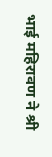भाई महिरावण ने श्री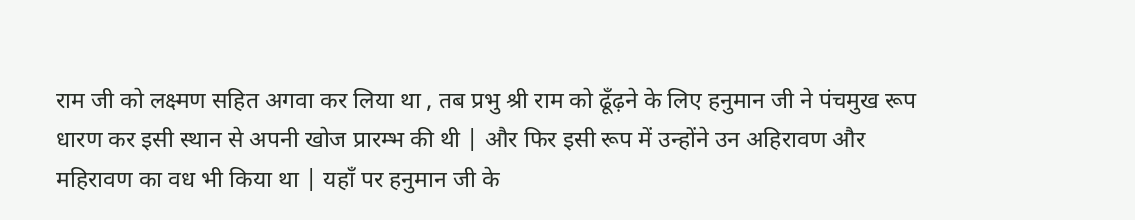राम जी को लक्ष्मण सहित अगवा कर लिया था , तब प्रभु श्री राम को ढूँढ़ने के लिए हनुमान जी ने पंचमुख रूप धारण कर इसी स्थान से अपनी खोज प्रारम्भ की थी | और फिर इसी रूप में उन्होंने उन अहिरावण और महिरावण का वध भी किया था | यहाँ पर हनुमान जी के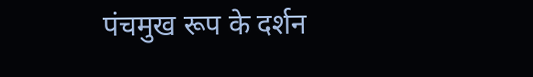पंचमुख रूप के दर्शन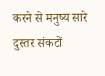करने से मनुष्य सारे दुस्तर संकटों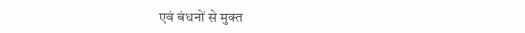एवं बंधनों से मुक्त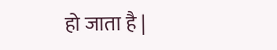हो जाता है |